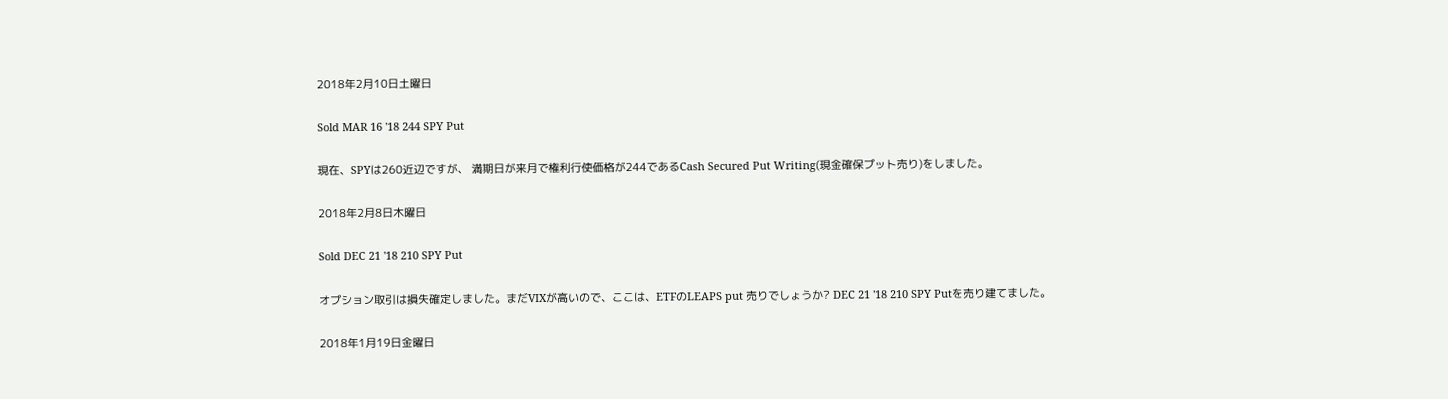2018年2月10日土曜日

Sold MAR 16 '18 244 SPY Put

現在、SPYは260近辺ですが、 満期日が来月で権利行使価格が244であるCash Secured Put Writing(現金確保プット売り)をしました。

2018年2月8日木曜日

Sold DEC 21 '18 210 SPY Put

オプション取引は損失確定しました。まだVIXが高いので、ここは、ETFのLEAPS put 売りでしょうか? DEC 21 '18 210 SPY Putを売り建てました。

2018年1月19日金曜日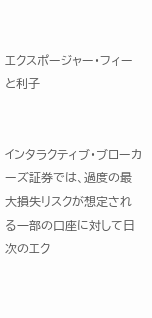エクスポージャー・フィーと利子


インタラクティブ・ブローカーズ証券では、過度の最大損失リスクが想定される一部の口座に対して日次のエク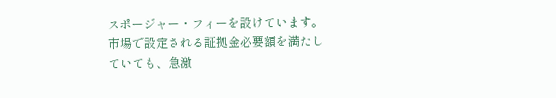スポージャー・フィーを設けています。市場で設定される証拠金必要額を満たしていても、急激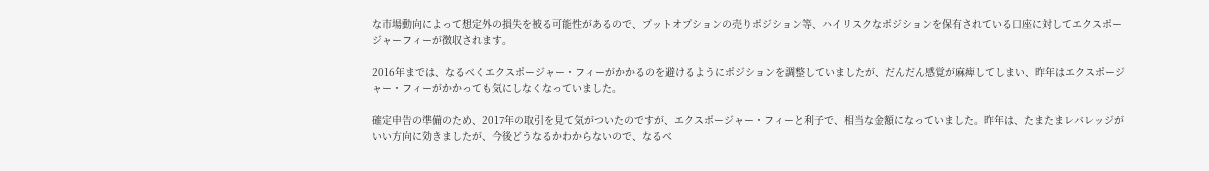な市場動向によって想定外の損失を被る可能性があるので、プットオプションの売りポジション等、ハイリスクなポジションを保有されている口座に対してエクスポージャーフィーが徴収されます。

2016年までは、なるべくエクスポージャー・フィーがかかるのを避けるようにポジションを調整していましたが、だんだん感覚が麻痺してしまい、昨年はエクスポージャー・フィーがかかっても気にしなくなっていました。

確定申告の準備のため、2017年の取引を見て気がついたのですが、エクスポージャー・フィーと利子で、相当な金額になっていました。昨年は、たまたまレバレッジがいい方向に効きましたが、今後どうなるかわからないので、なるべ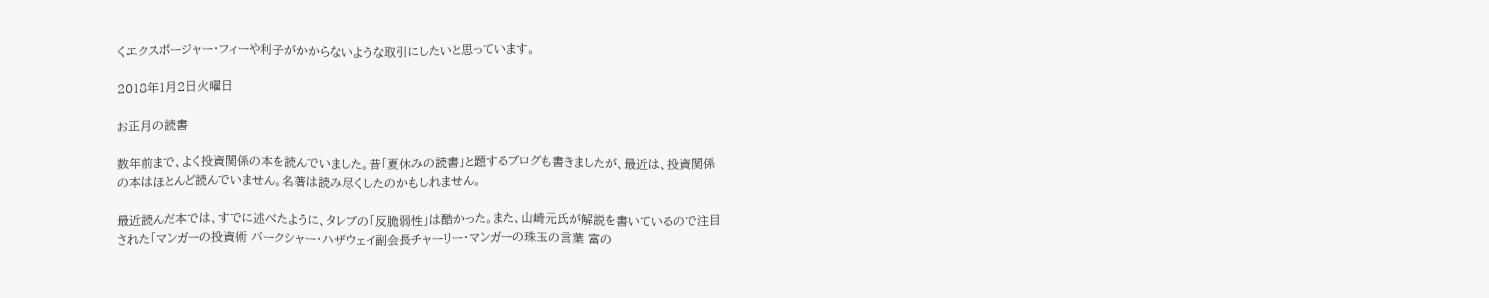くエクスポージャー・フィーや利子がかからないような取引にしたいと思っています。

2018年1月2日火曜日

お正月の読書

数年前まで、よく投資関係の本を読んでいました。昔「夏休みの読書」と題するブログも書きましたが、最近は、投資関係の本はほとんど読んでいません。名著は読み尽くしたのかもしれません。

最近読んだ本では、すでに述べたように、タレブの「反脆弱性」は酷かった。また、山崎元氏が解説を書いているので注目された「マンガーの投資術 バークシャー・ハザウェイ副会長チャーリー・マンガーの珠玉の言葉 富の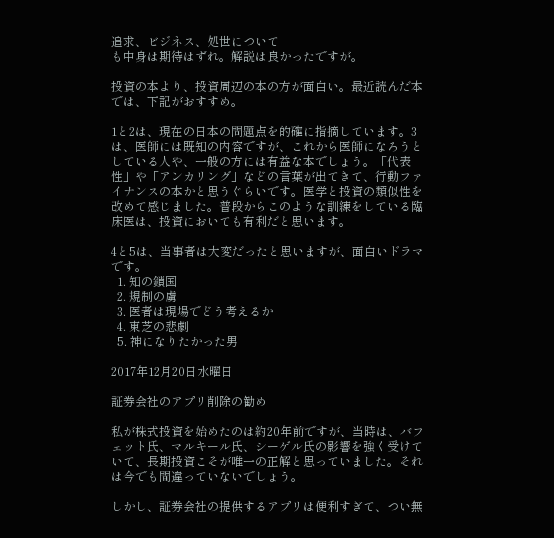追求、ビジネス、処世について
も中身は期待はずれ。解説は良かったですが。

投資の本より、投資周辺の本の方が面白い。最近読んだ本では、下記がおすすめ。

1と2は、現在の日本の問題点を的確に指摘しています。3は、医師には既知の内容ですが、これから医師になろうとしている人や、一般の方には有益な本でしょう。「代表性」や「アンカリング」などの言葉が出てきて、行動ファイナンスの本かと思うぐらいです。医学と投資の類似性を改めて感じました。普段からこのような訓練をしている臨床医は、投資においても有利だと思います。

4と5は、当事者は大変だったと思いますが、面白いドラマです。
  1. 知の鎖国
  2. 規制の虜
  3. 医者は現場でどう考えるか
  4. 東芝の悲劇
  5. 神になりたかった男

2017年12月20日水曜日

証券会社のアプリ削除の勧め

私が株式投資を始めたのは約20年前ですが、当時は、バフェット氏、マルキール氏、シーゲル氏の影響を強く受けていて、長期投資こそが唯一の正解と思っていました。それは今でも間違っていないでしょう。

しかし、証券会社の提供するアプリは便利すぎて、つい無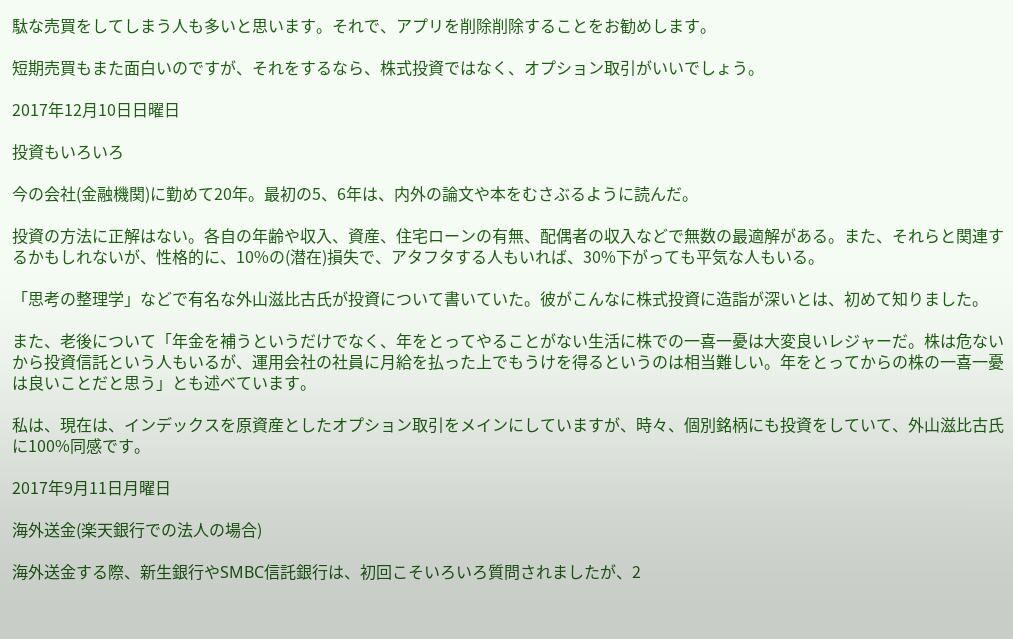駄な売買をしてしまう人も多いと思います。それで、アプリを削除削除することをお勧めします。

短期売買もまた面白いのですが、それをするなら、株式投資ではなく、オプション取引がいいでしょう。

2017年12月10日日曜日

投資もいろいろ

今の会社(金融機関)に勤めて20年。最初の5、6年は、内外の論文や本をむさぶるように読んだ。

投資の方法に正解はない。各自の年齢や収入、資産、住宅ローンの有無、配偶者の収入などで無数の最適解がある。また、それらと関連するかもしれないが、性格的に、10%の(潜在)損失で、アタフタする人もいれば、30%下がっても平気な人もいる。

「思考の整理学」などで有名な外山滋比古氏が投資について書いていた。彼がこんなに株式投資に造詣が深いとは、初めて知りました。

また、老後について「年金を補うというだけでなく、年をとってやることがない生活に株での一喜一憂は大変良いレジャーだ。株は危ないから投資信託という人もいるが、運用会社の社員に月給を払った上でもうけを得るというのは相当難しい。年をとってからの株の一喜一憂は良いことだと思う」とも述べています。

私は、現在は、インデックスを原資産としたオプション取引をメインにしていますが、時々、個別銘柄にも投資をしていて、外山滋比古氏に100%同感です。

2017年9月11日月曜日

海外送金(楽天銀行での法人の場合)

海外送金する際、新生銀行やSMBC信託銀行は、初回こそいろいろ質問されましたが、2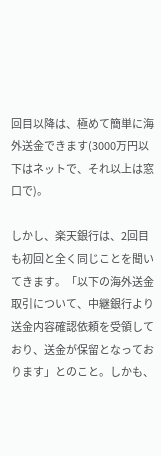回目以降は、極めて簡単に海外送金できます(3000万円以下はネットで、それ以上は窓口で)。

しかし、楽天銀行は、2回目も初回と全く同じことを聞いてきます。「以下の海外送金取引について、中継銀行より送金内容確認依頼を受領しており、送金が保留となっております」とのこと。しかも、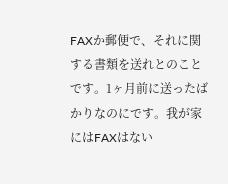FAXか郵便で、それに関する書類を送れとのことです。1ヶ月前に送ったばかりなのにです。我が家にはFAXはない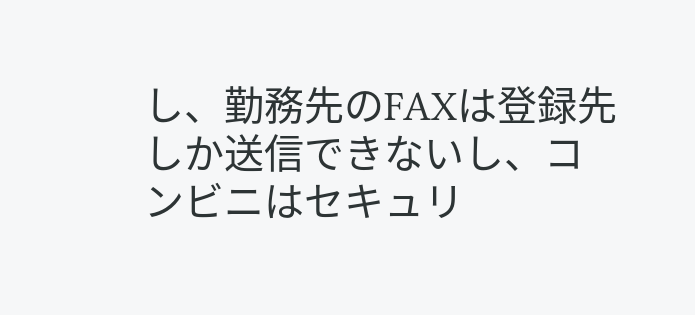し、勤務先のFAXは登録先しか送信できないし、コンビニはセキュリ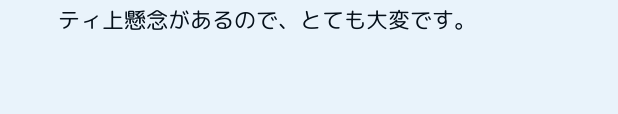ティ上懸念があるので、とても大変です。